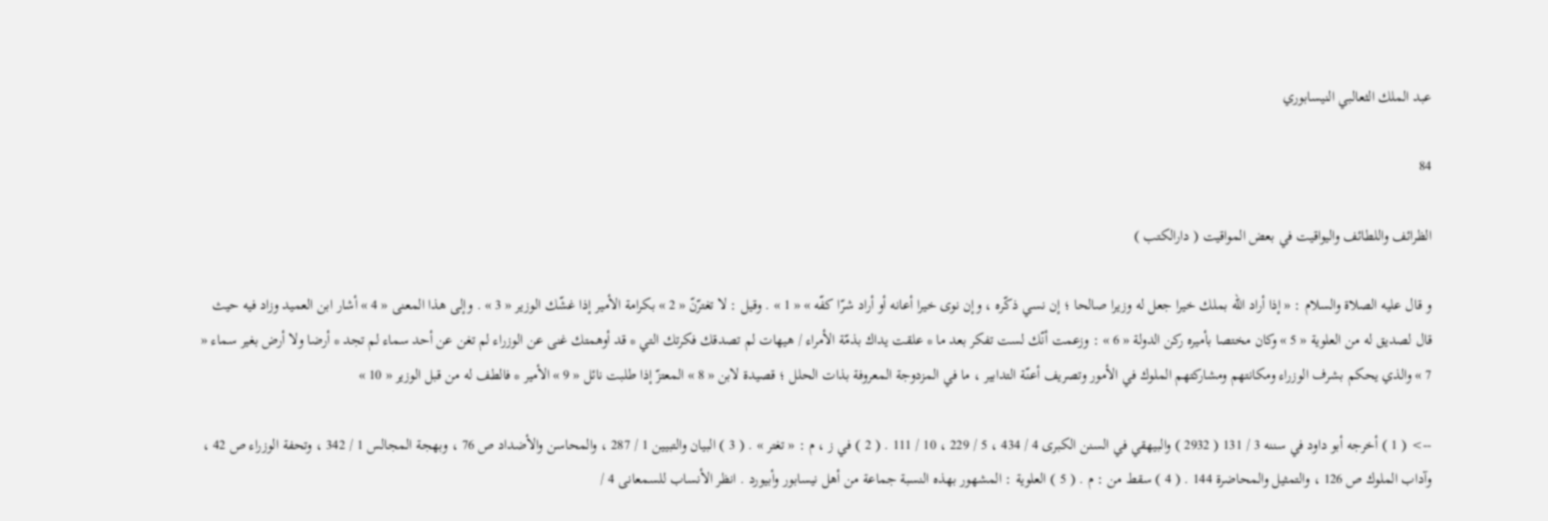عبد الملك الثعالبي النيسابوري

84

الظرائف واللطائف واليواقيت في بعض المواقيت ( دارالكتب )

و قال عليه الصلاة والسلام : « إذا أراد اللّه بملك خيرا جعل له وزيرا صالحا ؛ إن نسي ذكّره ، وإن نوى خيرا أعانه أو أراد شرّا كفّه » « 1 » . وقيل : لا تغترّنّ « 2 » بكرامة الأمير إذا غشّك الوزير « 3 » . وإلى هذا المعنى « 4 » أشار ابن العميد وزاد فيه حيث قال لصديق له من العلوية « 5 » وكان مختصا بأميره ركن الدولة « 6 » : وزعمت أنّك لست تفكر بعد ما * علقت يداك بذمّة الأمراء / هيهات لم تصدقك فكرتك التي * قد أوهمتك غنى عن الوزراء لم تغن عن أحد سماء لم تجد * أرضا ولا أرض بغير سماء « 7 » والذي يحكم بشرف الوزراء ومكانتهم ومشاركتهم الملوك في الأمور وتصريف أعنّة التدابير ، ما في المزدوجة المعروفة بذات الحلل ؛ قصيدة لابن « 8 » المعتزّ إذا طلبت نائل « 9 » الأمير * فالطف له من قبل الوزير « 10 »

--> ( 1 ) أخرجه أبو داود في سننه 3 / 131 ( 2932 ) والبيهقي في السنن الكبرى 4 / 434 ، 5 / 229 ، 10 / 111 . ( 2 ) في ز ، م : « تغتر » . ( 3 ) البيان والتبيين 1 / 287 ، والمحاسن والأضداد ص 76 ، وبهجة المجالس 1 / 342 ، وتحفة الوزراء ص 42 ، وآداب الملوك ص 126 ، والتمثيل والمحاضرة 144 . ( 4 ) سقط من : م . ( 5 ) العلوية : المشهور بهذه النسبة جماعة من أهل نيسابور وأبيورد . انظر الأنساب للسمعانى 4 /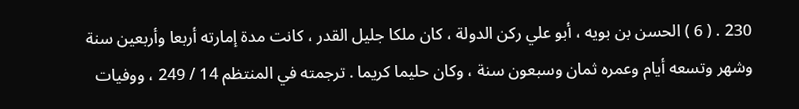230 . ( 6 ) الحسن بن بويه ، أبو علي ركن الدولة ، كان ملكا جليل القدر ، كانت مدة إمارته أربعا وأربعين سنة وشهر وتسعه أيام وعمره ثمان وسبعون سنة ، وكان حليما كريما . ترجمته في المنتظم 14 / 249 ، ووفيات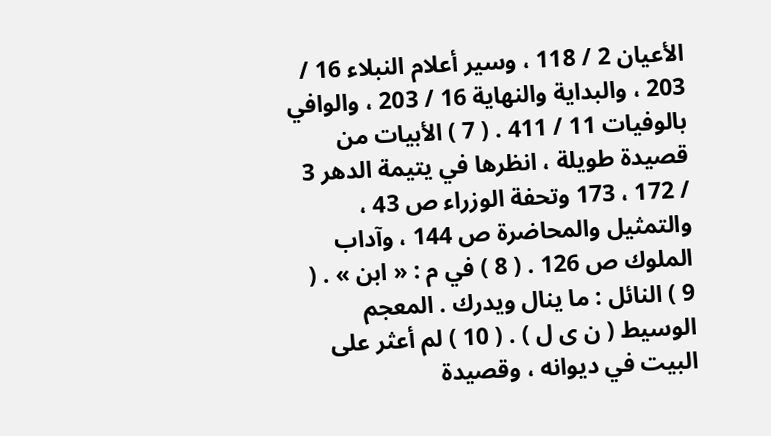الأعيان 2 / 118 ، وسير أعلام النبلاء 16 / 203 ، والبداية والنهاية 16 / 203 ، والوافي بالوفيات 11 / 411 . ( 7 ) الأبيات من قصيدة طويلة ، انظرها في يتيمة الدهر 3 / 172 ، 173 وتحفة الوزراء ص 43 ، والتمثيل والمحاضرة ص 144 ، وآداب الملوك ص 126 . ( 8 ) في م : « ابن » . ( 9 ) النائل : ما ينال ويدرك . المعجم الوسيط ( ن ى ل ) . ( 10 ) لم أعثر على البيت في ديوانه ، وقصيدة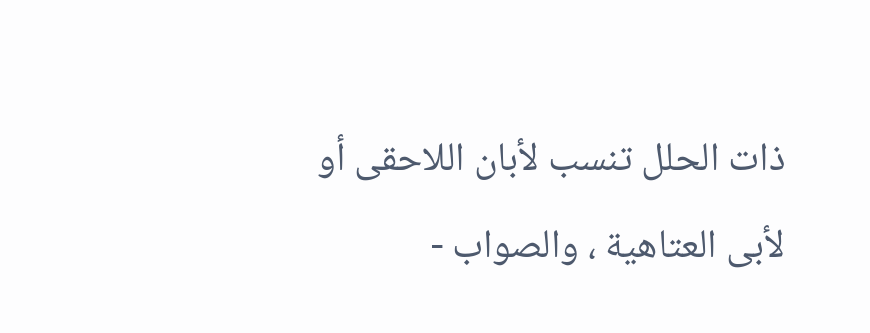ذات الحلل تنسب لأبان اللاحقى أو لأبى العتاهية ، والصواب -